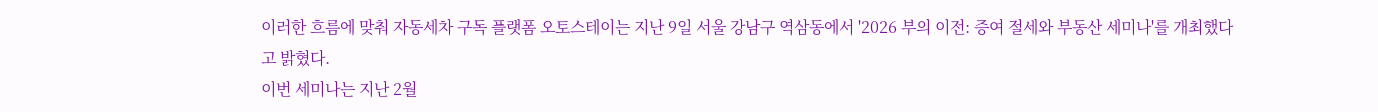이러한 흐름에 맞춰 자동세차 구독 플랫폼 오토스테이는 지난 9일 서울 강남구 역삼동에서 '2026 부의 이전: 증여 절세와 부동산 세미나'를 개최했다고 밝혔다.
이번 세미나는 지난 2월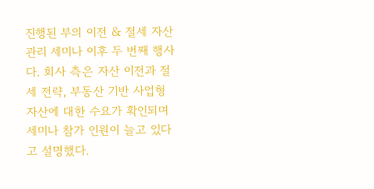진행된 부의 이전 & 절세 자산관리 세미나 이후 두 번째 행사다. 회사 측은 자산 이전과 절세 전략, 부동산 기반 사업형 자산에 대한 수요가 확인되며 세미나 참가 인원이 늘고 있다고 설명했다.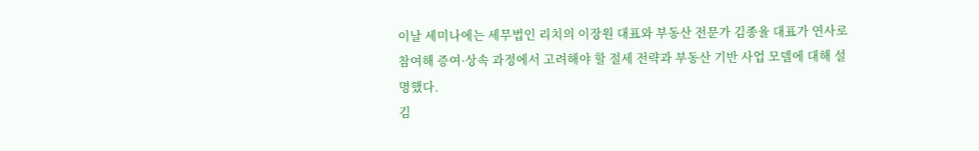이날 세미나에는 세무법인 리치의 이장원 대표와 부동산 전문가 김종율 대표가 연사로 참여해 증여·상속 과정에서 고려해야 할 절세 전략과 부동산 기반 사업 모델에 대해 설명했다.
김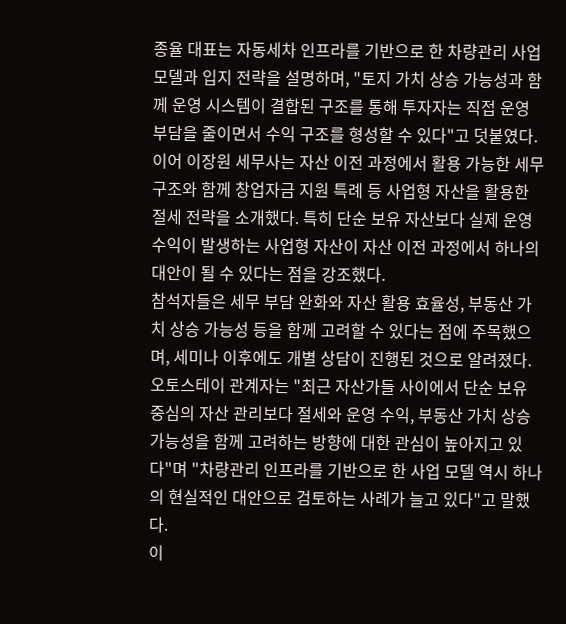종율 대표는 자동세차 인프라를 기반으로 한 차량관리 사업 모델과 입지 전략을 설명하며, "토지 가치 상승 가능성과 함께 운영 시스템이 결합된 구조를 통해 투자자는 직접 운영 부담을 줄이면서 수익 구조를 형성할 수 있다"고 덧붙였다.
이어 이장원 세무사는 자산 이전 과정에서 활용 가능한 세무 구조와 함께 창업자금 지원 특례 등 사업형 자산을 활용한 절세 전략을 소개했다. 특히 단순 보유 자산보다 실제 운영 수익이 발생하는 사업형 자산이 자산 이전 과정에서 하나의 대안이 될 수 있다는 점을 강조했다.
참석자들은 세무 부담 완화와 자산 활용 효율성, 부동산 가치 상승 가능성 등을 함께 고려할 수 있다는 점에 주목했으며, 세미나 이후에도 개별 상담이 진행된 것으로 알려졌다.
오토스테이 관계자는 "최근 자산가들 사이에서 단순 보유 중심의 자산 관리보다 절세와 운영 수익, 부동산 가치 상승 가능성을 함께 고려하는 방향에 대한 관심이 높아지고 있다"며 "차량관리 인프라를 기반으로 한 사업 모델 역시 하나의 현실적인 대안으로 검토하는 사례가 늘고 있다"고 말했다.
이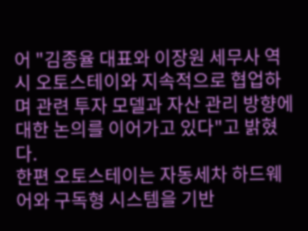어 "김종율 대표와 이장원 세무사 역시 오토스테이와 지속적으로 협업하며 관련 투자 모델과 자산 관리 방향에 대한 논의를 이어가고 있다"고 밝혔다.
한편 오토스테이는 자동세차 하드웨어와 구독형 시스템을 기반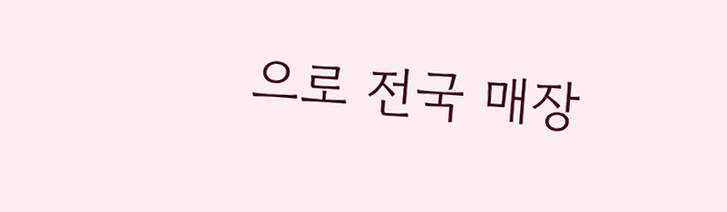으로 전국 매장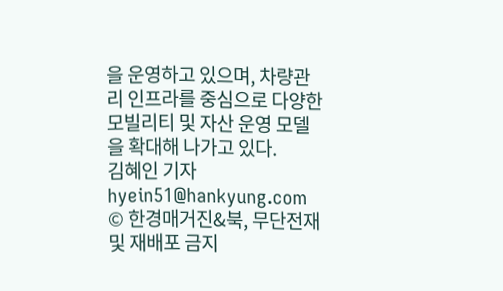을 운영하고 있으며, 차량관리 인프라를 중심으로 다양한 모빌리티 및 자산 운영 모델을 확대해 나가고 있다.
김혜인 기자 hyein51@hankyung.com
© 한경매거진&북, 무단전재 및 재배포 금지